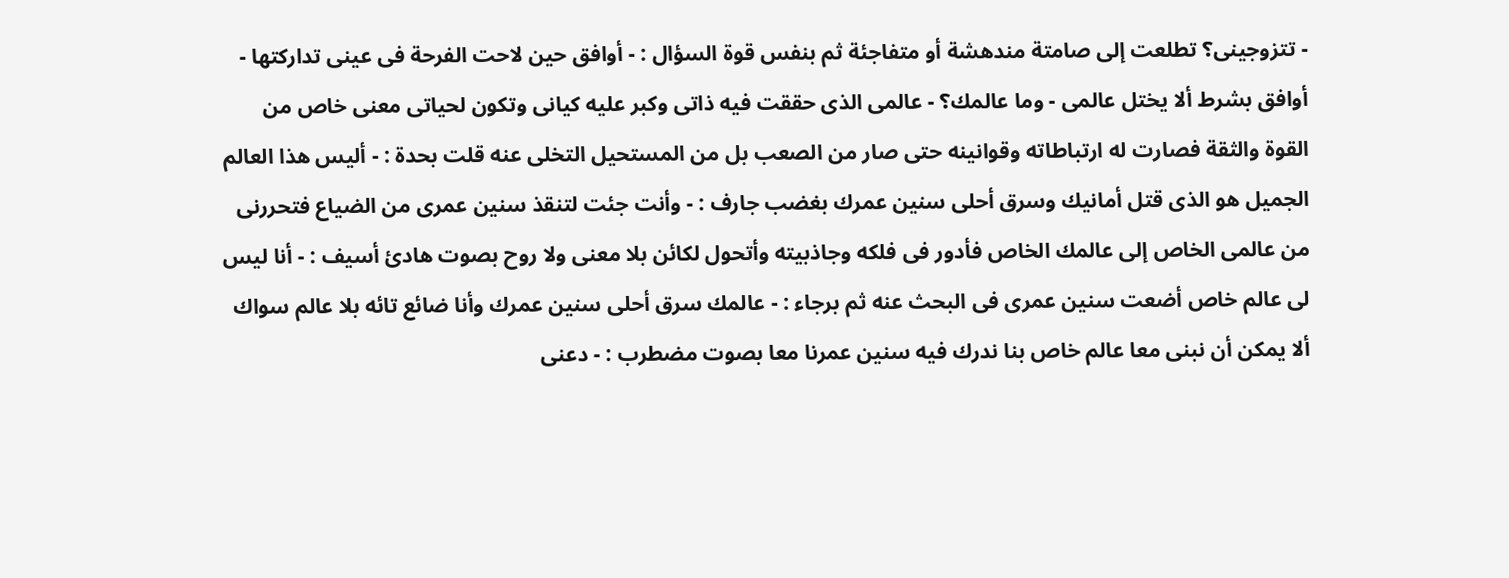- تتزوجينى؟ تطلعت إلى صامتة مندهشة أو متفاجئة ثم بنفس قوة السؤال : - أوافق حين لاحت الفرحة فى عينى تداركتها - أوافق بشرط ألا يختل عالمى - وما عالمك؟ - عالمى الذى حققت فيه ذاتى وكبر عليه كيانى وتكون لحياتى معنى خاص من القوة والثقة فصارت له ارتباطاته وقوانينه حتى صار من الصعب بل من المستحيل التخلى عنه قلت بحدة : - أليس هذا العالم الجميل هو الذى قتل أمانيك وسرق أحلى سنين عمرك بغضب جارف : - وأنت جئت لتنقذ سنين عمرى من الضياع فتحررنى من عالمى الخاص إلى عالمك الخاص فأدور فى فلكه وجاذبيته وأتحول لكائن بلا معنى ولا روح بصوت هادئ أسيف : - أنا ليس لى عالم خاص أضعت سنين عمرى فى البحث عنه ثم برجاء : - عالمك سرق أحلى سنين عمرك وأنا ضائع تائه بلا عالم سواك ألا يمكن أن نبنى معا عالم خاص بنا ندرك فيه سنين عمرنا معا بصوت مضطرب : - دعنى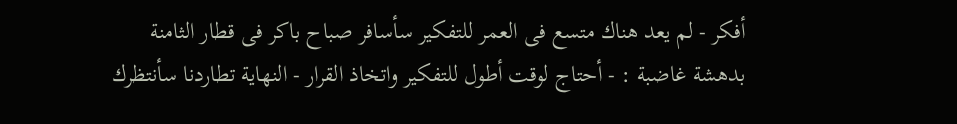أفكر - لم يعد هناك متسع فى العمر للتفكير سأسافر صباح باكر فى قطار الثامنة بدهشة غاضبة : - أحتاج لوقت أطول للتفكير واتخاذ القرار - النهاية تطاردنا سأنتظرك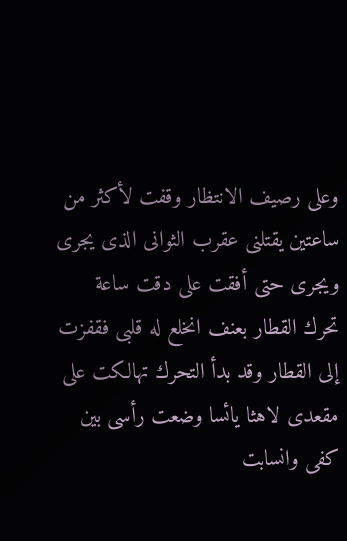وعلى رصيف الانتظار وقفت لأكثر من ساعتين يقتلنى عقرب الثوانى الذى يجرى ويجرى حتى أفقت على دقت ساعة تحرك القطار بعنف انخلع له قلبى فقفزت إلى القطار وقد بدأ التحرك تهالكت على مقعدى لاهثا يائسا وضعت رأسى بين كفى وانسابت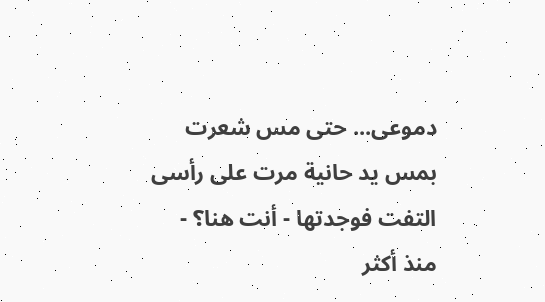دموعى... حتى مس شعرت بمس يد حانية مرت على رأسى التفت فوجدتها - أنت هنا؟ - منذ أكثر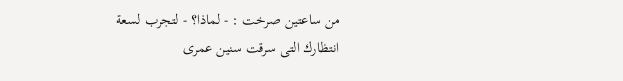من ساعتين صرخت : - لماذا؟ - لتجرب لسعة انتظارك التى سرقت سنين عمرى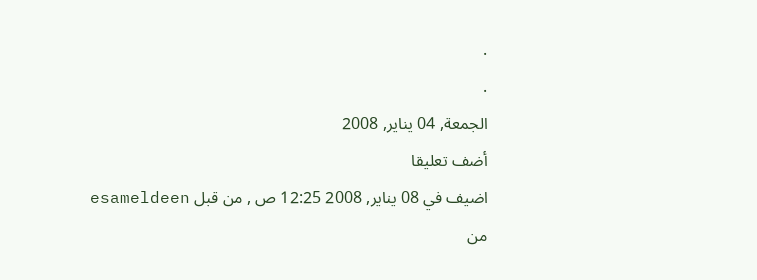.
.
الجمعة, 04 يناير, 2008
أضف تعليقا
اضيف في 08 يناير, 2008 12:25 ص , من قبل esameldeen
من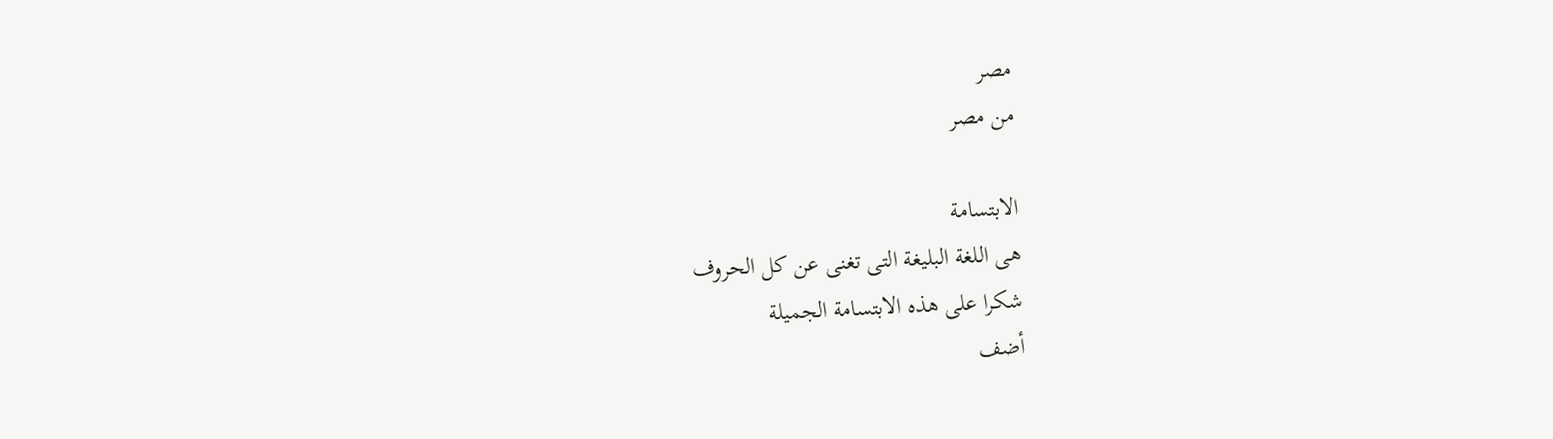مصر
من مصر

الابتسامة
هى اللغة البليغة التى تغنى عن كل الحروف
شكرا على هذه الابتسامة الجميلة
أضف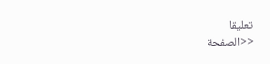تعليقا
<<الصفحة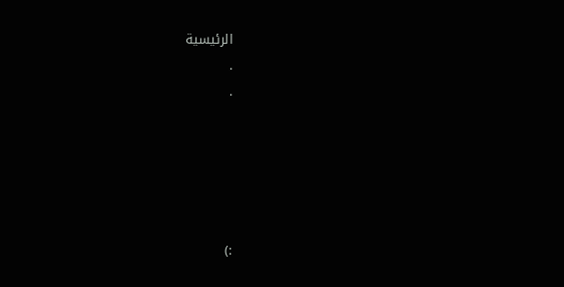الرئيسية
.
.





:)